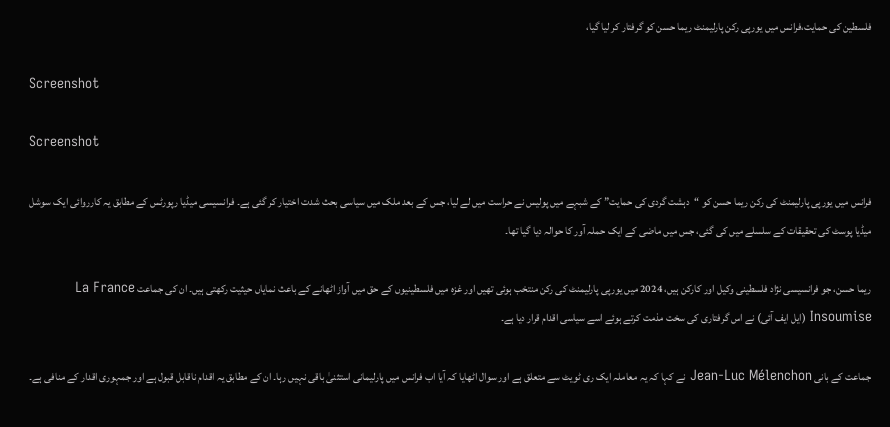فلسطین کی حمایت،فرانس میں یورپی رکن پارلیمنٹ ریما حسن کو گرفتار کر لیا گیا،

Screenshot

Screenshot

فرانس میں یورپی پارلیمنٹ کی رکن ریما حسن کو “دہشت گردی کی حمایت” کے شبہے میں پولیس نے حراست میں لے لیا، جس کے بعد ملک میں سیاسی بحث شدت اختیار کر گئی ہے۔ فرانسیسی میڈیا رپورٹس کے مطابق یہ کارروائی ایک سوشل میڈیا پوسٹ کی تحقیقات کے سلسلے میں کی گئی، جس میں ماضی کے ایک حملہ آور کا حوالہ دیا گیا تھا۔

ریما حسن، جو فرانسیسی نژاد فلسطینی وکیل اور کارکن ہیں، 2024 میں یورپی پارلیمنٹ کی رکن منتخب ہوئی تھیں اور غزہ میں فلسطینیوں کے حق میں آواز اٹھانے کے باعث نمایاں حیثیت رکھتی ہیں۔ ان کی جماعت La France Insoumise (ایل ایف آئی) نے اس گرفتاری کی سخت مذمت کرتے ہوئے اسے سیاسی اقدام قرار دیا ہے۔

جماعت کے بانی Jean-Luc Mélenchon نے کہا کہ یہ معاملہ ایک ری ٹویٹ سے متعلق ہے اور سوال اٹھایا کہ آیا اب فرانس میں پارلیمانی استثنیٰ باقی نہیں رہا۔ ان کے مطابق یہ اقدام ناقابل قبول ہے اور جمہوری اقدار کے منافی ہے۔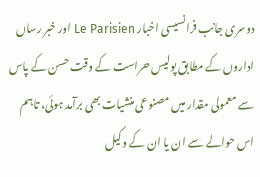دوسری جانب فرانسیسی اخبار Le Parisien اور خبر رساں اداروں کے مطابق پولیس حراست کے وقت حسن کے پاس سے معمولی مقدار میں مصنوعی منشیات بھی برآمد ہوئی، تاہم اس حوالے سے ان یا ان کے وکیل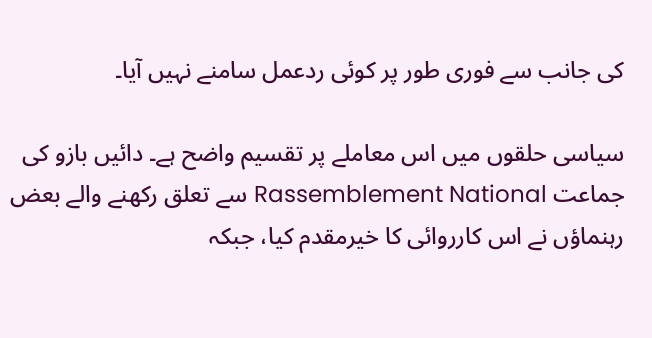کی جانب سے فوری طور پر کوئی ردعمل سامنے نہیں آیا۔

سیاسی حلقوں میں اس معاملے پر تقسیم واضح ہے۔ دائیں بازو کی جماعت Rassemblement National سے تعلق رکھنے والے بعض رہنماؤں نے اس کارروائی کا خیرمقدم کیا، جبکہ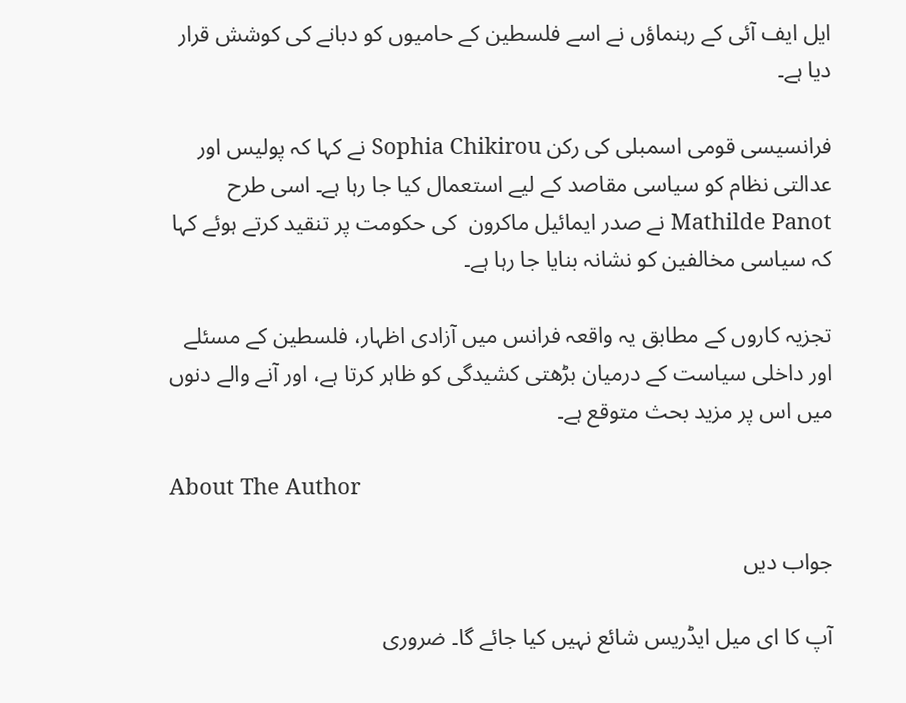ایل ایف آئی کے رہنماؤں نے اسے فلسطین کے حامیوں کو دبانے کی کوشش قرار دیا ہے۔

فرانسیسی قومی اسمبلی کی رکن Sophia Chikirou نے کہا کہ پولیس اور عدالتی نظام کو سیاسی مقاصد کے لیے استعمال کیا جا رہا ہے۔ اسی طرح Mathilde Panot نے صدر ایمائیل ماکرون  کی حکومت پر تنقید کرتے ہوئے کہا کہ سیاسی مخالفین کو نشانہ بنایا جا رہا ہے۔

تجزیہ کاروں کے مطابق یہ واقعہ فرانس میں آزادی اظہار، فلسطین کے مسئلے اور داخلی سیاست کے درمیان بڑھتی کشیدگی کو ظاہر کرتا ہے، اور آنے والے دنوں میں اس پر مزید بحث متوقع ہے۔

About The Author

جواب دیں

آپ کا ای میل ایڈریس شائع نہیں کیا جائے گا۔ ضروری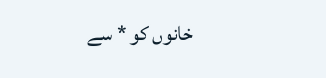خانوں کو * سے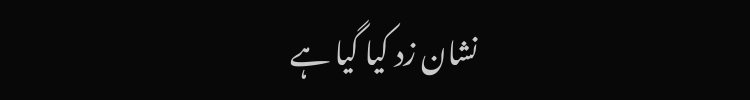نشان زد کیا گیا ہے